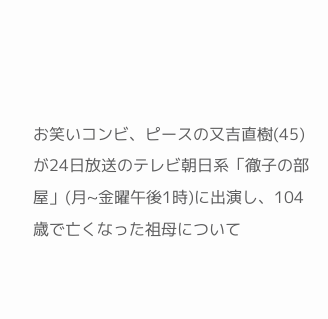お笑いコンビ、ピースの又吉直樹(45)が24日放送のテレビ朝日系「徹子の部屋」(月~金曜午後1時)に出演し、104歳で亡くなった祖母について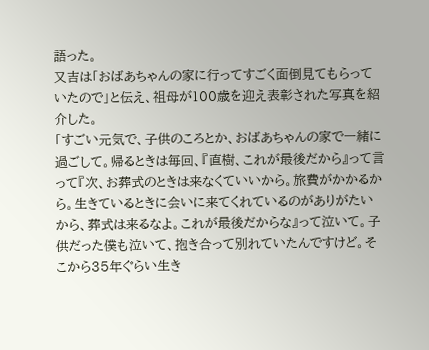語った。
又吉は「おばあちゃんの家に行ってすごく面倒見てもらっていたので」と伝え、祖母が100歳を迎え表彰された写真を紹介した。
「すごい元気で、子供のころとか、おばあちゃんの家で一緒に過ごして。帰るときは毎回、『直樹、これが最後だから』って言って『次、お葬式のときは来なくていいから。旅費がかかるから。生きているときに会いに来てくれているのがありがたいから、葬式は来るなよ。これが最後だからな』って泣いて。子供だった僕も泣いて、抱き合って別れていたんですけど。そこから35年ぐらい生き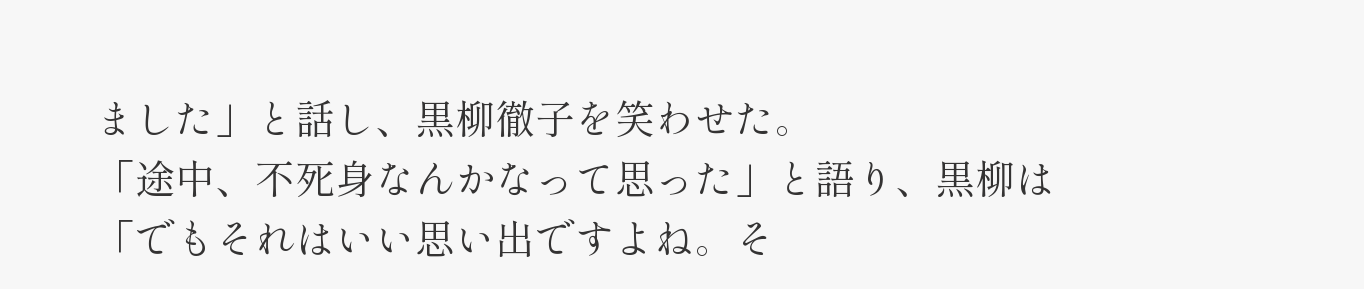ました」と話し、黒柳徹子を笑わせた。
「途中、不死身なんかなって思った」と語り、黒柳は「でもそれはいい思い出ですよね。そ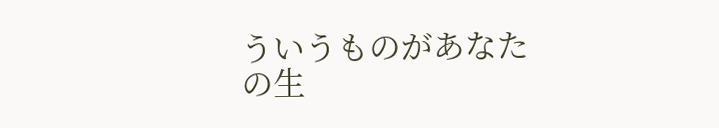ういうものがあなたの生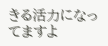きる活力になってますよ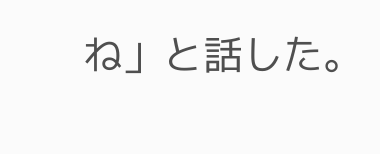ね」と話した。